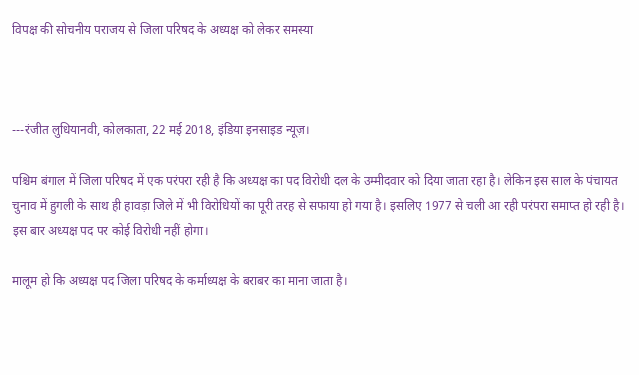विपक्ष की सोचनीय पराजय से जिला परिषद के अध्यक्ष को लेकर समस्या



---रंजीत लुधियानवी, कोलकाता, 22 मई 2018, इंडिया इनसाइड न्यूज़।

पश्चिम बंगाल में जिला परिषद में एक परंपरा रही है कि अध्यक्ष का पद विरोधी दल के उम्मीदवार को दिया जाता रहा है। लेकिन इस साल के पंचायत चुनाव में हुगली के साथ ही हावड़ा जिले में भी विरोधियों का पूरी तरह से सफाया हो गया है। इसलिए 1977 से चली आ रही परंपरा समाप्त हो रही है। इस बार अध्यक्ष पद पर कोई विरोधी नहीं होगा।

मालूम हो कि अध्यक्ष पद जिला परिषद के कर्माध्यक्ष के बराबर का माना जाता है।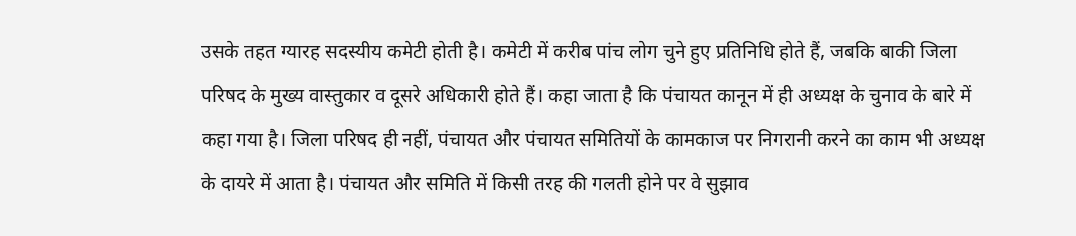उसके तहत ग्यारह सदस्यीय कमेटी होती है। कमेटी में करीब पांच लोग चुने हुए प्रतिनिधि होते हैं, जबकि बाकी जिला परिषद के मुख्य वास्तुकार व दूसरे अधिकारी होते हैं। कहा जाता है कि पंचायत कानून में ही अध्यक्ष के चुनाव के बारे में कहा गया है। जिला परिषद ही नहीं, पंचायत और पंचायत समितियों के कामकाज पर निगरानी करने का काम भी अध्यक्ष के दायरे में आता है। पंचायत और समिति में किसी तरह की गलती होने पर वे सुझाव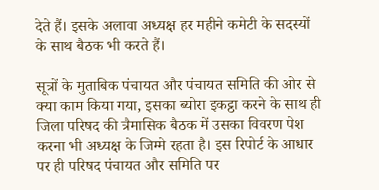देते हैं। इसके अलावा अध्यक्ष हर महीने कमेटी के सदस्यों के साथ बैठक भी करते हैं।

सूत्रों के मुताबिक पंचायत और पंचायत समिति की ओर से क्या काम किया गया, इसका ब्योरा इकट्ठा करने के साथ ही जिला परिषद की त्रैमासिक बैठक में उसका विवरण पेश करना भी अध्यक्ष के जिम्मे रहता है। इस रिपोर्ट के आधार पर ही परिषद पंचायत और समिति पर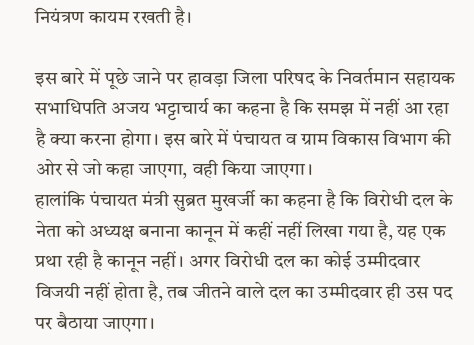नियंत्रण कायम रखती है।

इस बारे में पूछे जाने पर हावड़ा जिला परिषद के निवर्तमान सहायक सभाधिपति अजय भट्टाचार्य का कहना है कि समझ में नहीं आ रहा है क्या करना होगा। इस बारे में पंचायत व ग्राम विकास विभाग की ओर से जो कहा जाएगा, वही किया जाएगा।
हालांकि पंचायत मंत्री सुब्रत मुखर्जी का कहना है कि विरोधी दल के नेता को अध्यक्ष बनाना कानून में कहीं नहीं लिखा गया है, यह एक प्रथा रही है कानून नहीं। अगर विरोधी दल का कोई उम्मीदवार विजयी नहीं होता है, तब जीतने वाले दल का उम्मीदवार ही उस पद पर बैठाया जाएगा।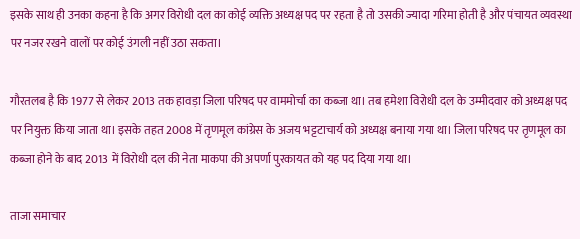इसके साथ ही उनका कहना है कि अगर विरोधी दल का कोई व्यक्ति अध्यक्ष पद पर रहता है तो उसकी ज्यादा गरिमा होती है और पंचायत व्यवस्था पर नजर रखने वालों पर कोई उंगली नहीं उठा सकता।

गौरतलब है कि 1977 से लेकर 2013 तक हावड़ा जिला परिषद पर वाममोर्चा का कब्जा था। तब हमेशा विरोधी दल के उम्मीदवार को अध्यक्ष पद पर नियुक्त किया जाता था। इसके तहत 2008 में तृणमूल कांग्रेस के अजय भट्टटाचार्य को अध्यक्ष बनाया गया था। जिला परिषद पर तृणमूल का कब्जा होने के बाद 2013 में विरोधी दल की नेता माकपा की अपर्णा पुरकायत को यह पद दिया गया था।

ताजा समाचार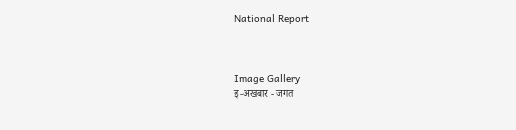National Report



Image Gallery
इ-अखबार - जगत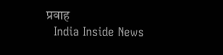प्रवाह
  India Inside News